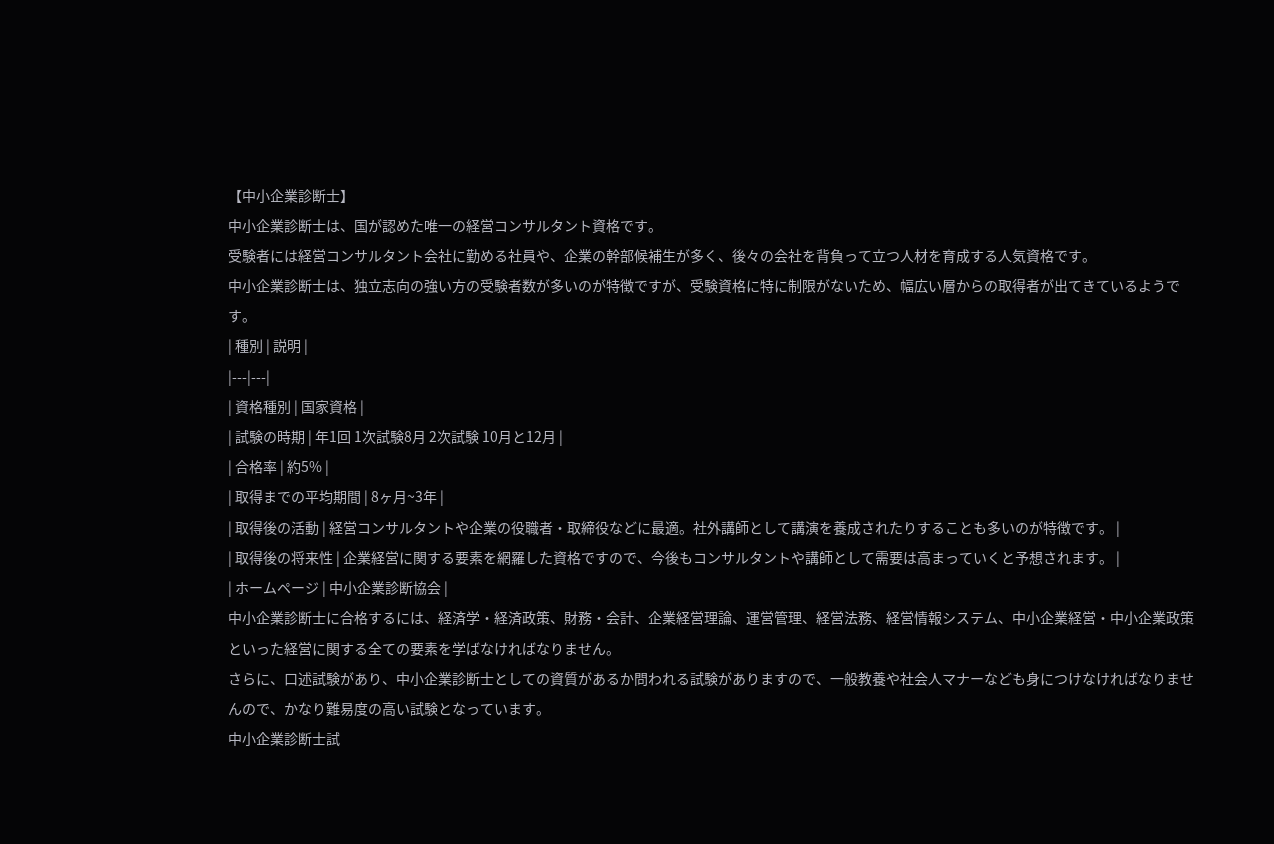【中小企業診断士】
中小企業診断士は、国が認めた唯一の経営コンサルタント資格です。
受験者には経営コンサルタント会社に勤める社員や、企業の幹部候補生が多く、後々の会社を背負って立つ人材を育成する人気資格です。
中小企業診断士は、独立志向の強い方の受験者数が多いのが特徴ですが、受験資格に特に制限がないため、幅広い層からの取得者が出てきているようです。
| 種別 | 説明 |
|---|---|
| 資格種別 | 国家資格 |
| 試験の時期 | 年1回 1次試験8月 2次試験 10月と12月 |
| 合格率 | 約5% |
| 取得までの平均期間 | 8ヶ月~3年 |
| 取得後の活動 | 経営コンサルタントや企業の役職者・取締役などに最適。社外講師として講演を養成されたりすることも多いのが特徴です。 |
| 取得後の将来性 | 企業経営に関する要素を網羅した資格ですので、今後もコンサルタントや講師として需要は高まっていくと予想されます。 |
| ホームページ | 中小企業診断協会 |
中小企業診断士に合格するには、経済学・経済政策、財務・会計、企業経営理論、運営管理、経営法務、経営情報システム、中小企業経営・中小企業政策といった経営に関する全ての要素を学ばなければなりません。
さらに、口述試験があり、中小企業診断士としての資質があるか問われる試験がありますので、一般教養や社会人マナーなども身につけなければなりませんので、かなり難易度の高い試験となっています。
中小企業診断士試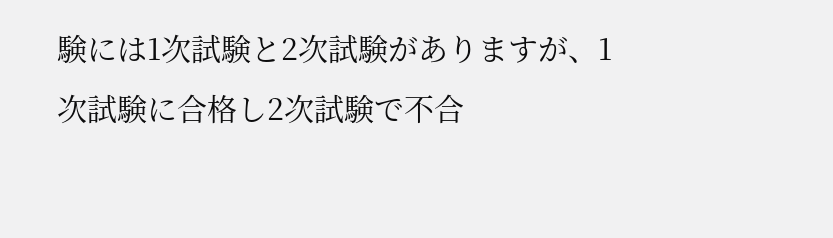験には1次試験と2次試験がありますが、1次試験に合格し2次試験で不合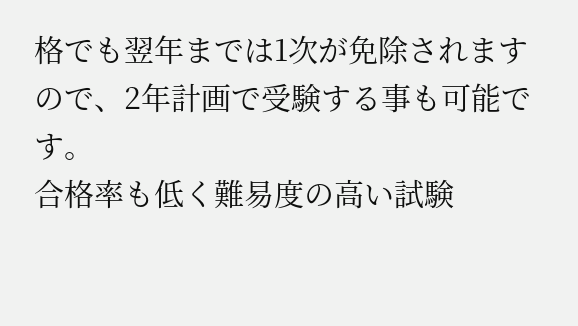格でも翌年までは1次が免除されますので、2年計画で受験する事も可能です。
合格率も低く難易度の高い試験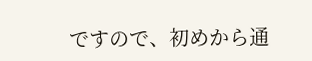ですので、初めから通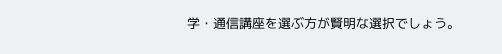学・通信講座を選ぶ方が賢明な選択でしょう。